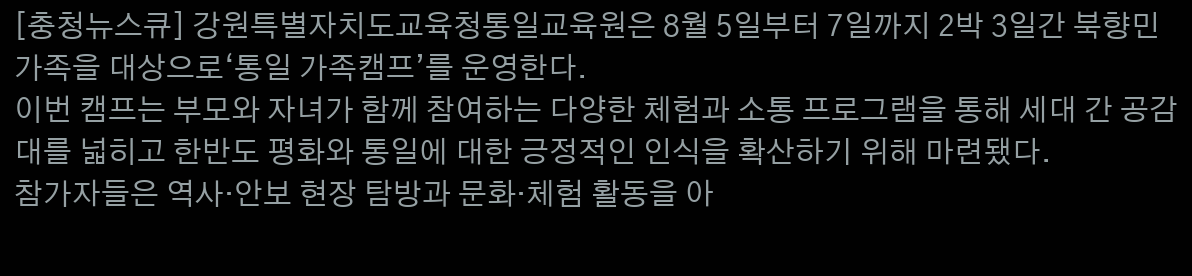[충청뉴스큐] 강원특별자치도교육청통일교육원은 8월 5일부터 7일까지 2박 3일간 북향민 가족을 대상으로‘통일 가족캠프’를 운영한다.
이번 캠프는 부모와 자녀가 함께 참여하는 다양한 체험과 소통 프로그램을 통해 세대 간 공감대를 넓히고 한반도 평화와 통일에 대한 긍정적인 인식을 확산하기 위해 마련됐다.
참가자들은 역사·안보 현장 탐방과 문화·체험 활동을 아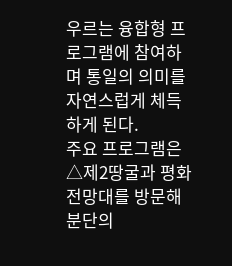우르는 융합형 프로그램에 참여하며 통일의 의미를 자연스럽게 체득하게 된다.
주요 프로그램은 △제2땅굴과 평화전망대를 방문해 분단의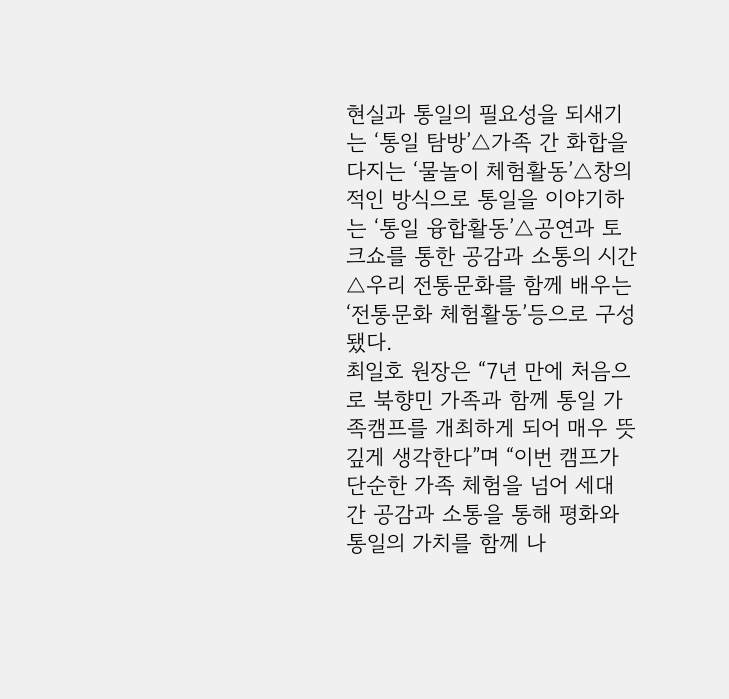현실과 통일의 필요성을 되새기는 ‘통일 탐방’△가족 간 화합을 다지는 ‘물놀이 체험활동’△창의적인 방식으로 통일을 이야기하는 ‘통일 융합활동’△공연과 토크쇼를 통한 공감과 소통의 시간 △우리 전통문화를 함께 배우는 ‘전통문화 체험활동’등으로 구성됐다.
최일호 원장은 “7년 만에 처음으로 북향민 가족과 함께 통일 가족캠프를 개최하게 되어 매우 뜻깊게 생각한다”며 “이번 캠프가 단순한 가족 체험을 넘어 세대 간 공감과 소통을 통해 평화와 통일의 가치를 함께 나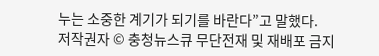누는 소중한 계기가 되기를 바란다”고 말했다.
저작권자 © 충청뉴스큐 무단전재 및 재배포 금지